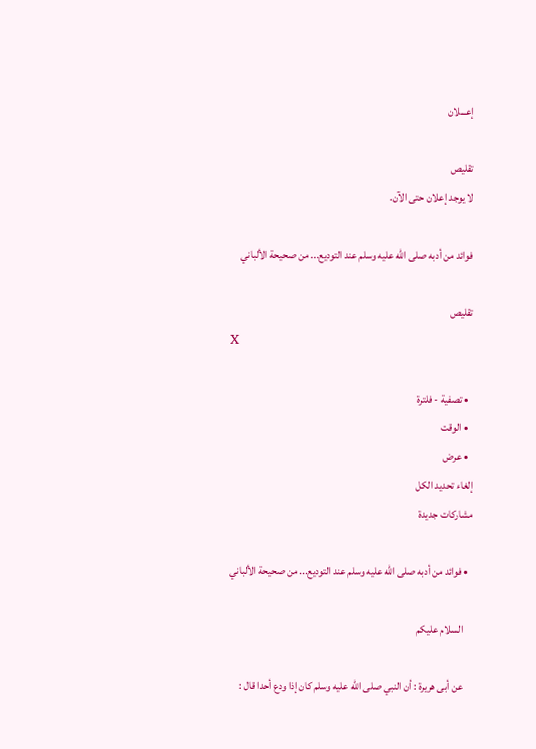إعـــلان

تقليص
لا يوجد إعلان حتى الآن.

فوائد من أدبه صلى الله عليه وسلم عند التوديع... من صحيحة الألباني

تقليص
X

  • تصفية - فلترة
  • الوقت
  • عرض
إلغاء تحديد الكل
مشاركات جديدة

  • فوائد من أدبه صلى الله عليه وسلم عند التوديع... من صحيحة الألباني

    السلام عليكم

    عن أبى هريرة : أن النبي صلى الله عليه وسلم كان إذا ودع أحدا قال :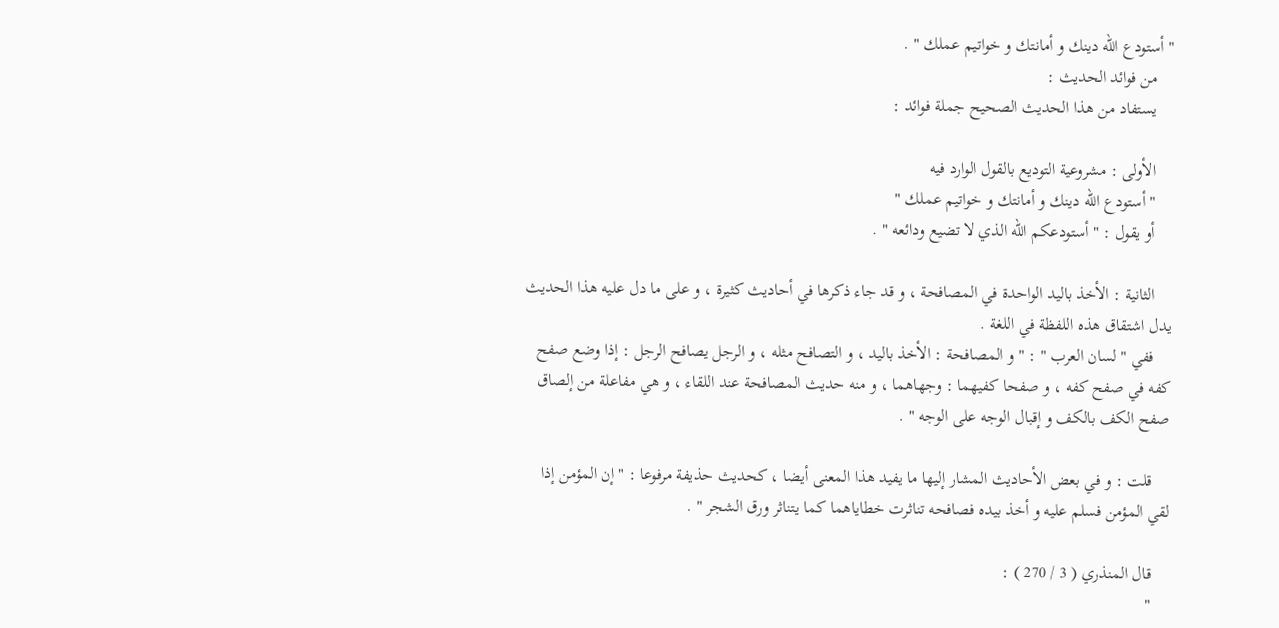" أستودع الله دينك و أمانتك و خواتيم عملك " .
    من فوائد الحديث :
    يستفاد من هذا الحديث الصحيح جملة فوائد :

    الأولى : مشروعية التوديع بالقول الوارد فيه
    " أستودع الله دينك و أمانتك و خواتيم عملك "
    أو يقول : " أستودعكم الله الذي لا تضيع ودائعه " .

    الثانية : الأخذ باليد الواحدة في المصافحة ، و قد جاء ذكرها في أحاديث كثيرة ، و على ما دل عليه هذا الحديث يدل اشتقاق هذه اللفظة في اللغة .
    ففي " لسان العرب " : " و المصافحة : الأخذ باليد ، و التصافح مثله ، و الرجل يصافح الرجل : إذا وضع صفح كفه في صفح كفه ، و صفحا كفيهما : وجهاهما ، و منه حديث المصافحة عند اللقاء ، و هي مفاعلة من إلصاق صفح الكف بالكف و إقبال الوجه على الوجه " .

    قلت : و في بعض الأحاديث المشار إليها ما يفيد هذا المعنى أيضا ، كحديث حذيفة مرفوعا : " إن المؤمن إذا لقي المؤمن فسلم عليه و أخذ بيده فصافحه تناثرت خطاياهما كما يتناثر ورق الشجر " .

    قال المنذري ( 3 / 270 ) :
    "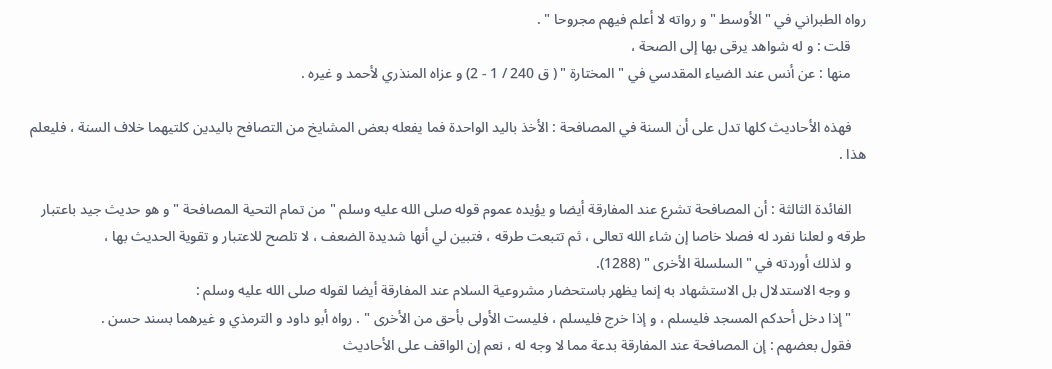رواه الطبراني في " الأوسط " و رواته لا أعلم فيهم مجروحا " .
    قلت : و له شواهد يرقى بها إلى الصحة ،
    منها : عن أنس عند الضياء المقدسي في " المختارة " ( ق 240 / 1 - 2) و عزاه المنذري لأحمد و غيره .

    فهذه الأحاديث كلها تدل على أن السنة في المصافحة : الأخذ باليد الواحدة فما يفعله بعض المشايخ من التصافح باليدين كلتيهما خلاف السنة ، فليعلم هذا .

    الفائدة الثالثة : أن المصافحة تشرع عند المفارقة أيضا و يؤيده عموم قوله صلى الله عليه وسلم " من تمام التحية المصافحة " و هو حديث جيد باعتبار طرقه و لعلنا نفرد له فصلا خاصا إن شاء الله تعالى ، ثم تتبعت طرقه ، فتبين لي أنها شديدة الضعف ، لا تلصح للاعتبار و تقوية الحديث بها ،
    و لذلك أوردته في " السلسلة الأخرى " (1288).
    و وجه الاستدلال بل الاستشهاد به إنما يظهر باستحضار مشروعية السلام عند المفارقة أيضا لقوله صلى الله عليه وسلم :
    " إذا دخل أحدكم المسجد فليسلم ، و إذا خرج فليسلم ، فليست الأولى بأحق من الأخرى " . رواه أبو داود و الترمذي و غيرهما بسند حسن .
    فقول بعضهم : إن المصافحة عند المفارقة بدعة مما لا وجه له ، نعم إن الواقف على الأحاديث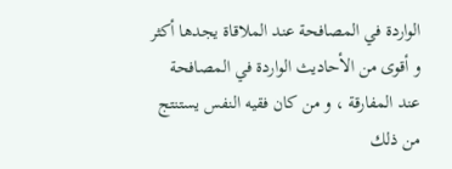الواردة في المصافحة عند الملاقاة يجدها أكثر و أقوى من الأحاديث الواردة في المصافحة عند المفارقة ، و من كان فقيه النفس يستنتج من ذلك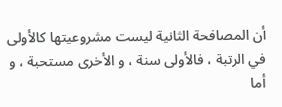أن المصافحة الثانية ليست مشروعيتها كالأولى في الرتبة ، فالأولى سنة ، و الأخرى مستحبة ، و أما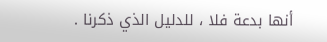أنها بدعة فلا ، للدليل الذي ذكرنا .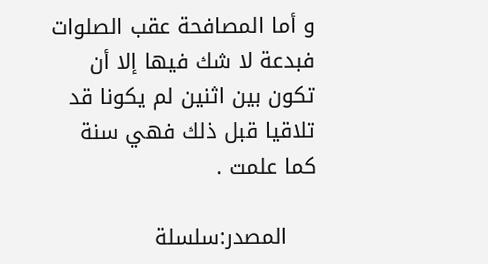و أما المصافحة عقب الصلوات فبدعة لا شك فيها إلا أن تكون بين اثنين لم يكونا قد تلاقيا قبل ذلك فهي سنة كما علمت .

    المصدر:سلسلة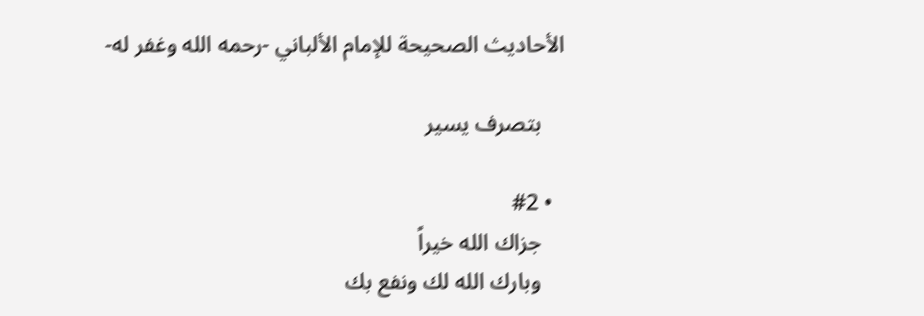الأحاديث الصحيحة للإمام الألباني -رحمه الله وغفر له-

    بتصرف يسير

  • #2
    جزاك الله خيراً
    وبارك الله لك ونفع بك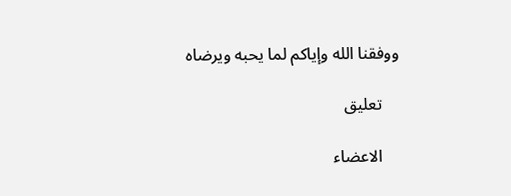ووفقنا الله وإياكم لما يحبه ويرضاه

    تعليق

    الاعضاء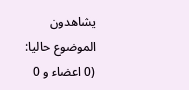يشاهدون الموضوع حاليا: (0 اعضاء و 0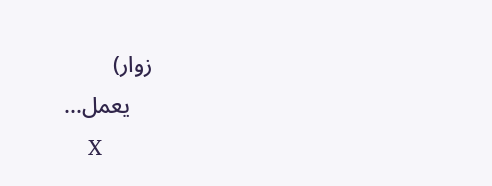زوار)
    يعمل...
    X